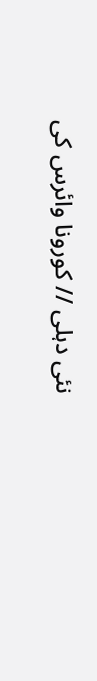نئی دہلی // کورونا وائرس کی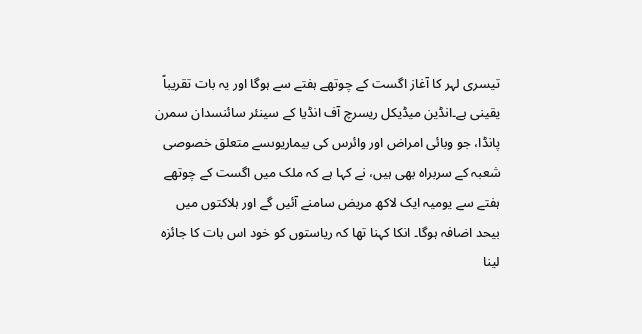تیسری لہر کا آغاز اگست کے چوتھے ہفتے سے ہوگا اور یہ بات تقریباً یقینی ہے۔انڈین میڈیکل ریسرچ آف انڈیا کے سینئر سائنسدان سمرن پانڈا، جو وبائی امراض اور وائرس کی بیماریوںسے متعلق خصوصی شعبہ کے سربراہ بھی ہیں، نے کہا ہے کہ ملک میں اگست کے چوتھے ہفتے سے یومیہ ایک لاکھ مریض سامنے آئیں گے اور ہلاکتوں میں بیحد اضافہ ہوگا۔ انکا کہنا تھا کہ ریاستوں کو خود اس بات کا جائزہ لینا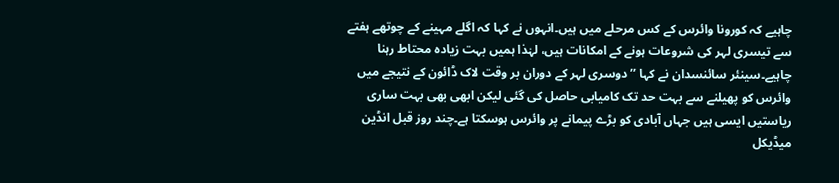چاہیے کہ کورونا وائرس کے کس مرحلے میں ہیں۔انہوں نے کہا کہ اگلے مہینے کے چوتھے ہفتے سے تیسری لہر کی شروعات ہونے کے امکانات ہیں، لہٰذا ہمیں بہت زیادہ محتاط رہنا چاہیے۔سینئر سائنسدان نے کہا ’’ دوسری لہر کے دوران بر وقت لاک ڈائون کے نتیجے میں وائرس کو پھیلنے سے بہت حد تک کامیابی حاصل کی گئی لیکن ابھی بھی بہت ساری ریاستیں ایسی ہیں جہاں آبادی کو بڑے پیمانے پر وائرس ہوسکتا ہے۔چند روز قبل انڈین میڈیکل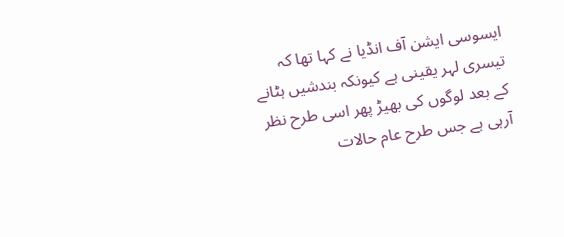ایسوسی ایشن آف انڈیا نے کہا تھا کہ تیسری لہر یقینی ہے کیونکہ بندشیں ہٹانے کے بعد لوگوں کی بھیڑ پھر اسی طرح نظر آرہی ہے جس طرح عام حالات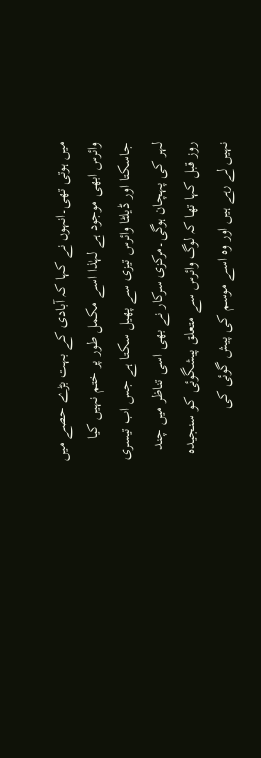میں ہوتی تھی۔انہوں نے کہا کہ آبادی کے بہت بڑے حصے میں وائرس ابھی موجود ہے لہٰذا اسے مکمل طور پر ختم نہیں کیا جاسکتا اور ڈیلٹا وائرس تیزی سے پھیل سکتا ہے جس اب تیسری لہر کی پہچان ہوگی۔مرکزی سرکار نے بھی اسی تناظر میں چند روز قبل کہا تھا کہ لوگ وائرس سے متعلق پیشگوئی کو سنجیدہ نہیں لے رہے ہیں اور وہ اسے موسم کی پیش گوئی کی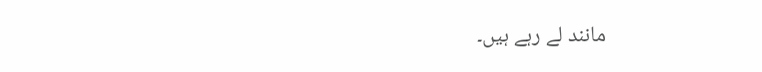مانند لے رہے ہیں۔